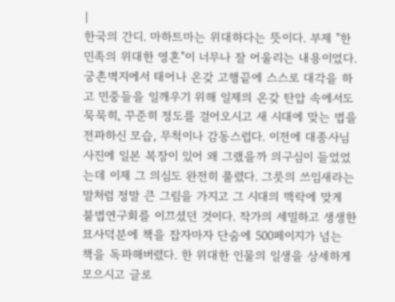|
한국의 간디. 마하트마는 위대하다는 뜻이다. 부제 "한민족의 위대한 영혼"이 너무나 잘 어울리는 내용이었다. 궁촌벽지에서 태어나 온갖 고행끝에 스스로 대각을 하고 민중들을 일깨우기 위해 일제의 온갖 탄압 속에서도 묵묵히, 꾸준히 정도를 걸어오시고 새 시대에 맞는 법을 전파하신 모습, 무척이나 감동스럽다. 이전에 대종사님 사진에 일본 복장이 있어 왜 그랬을까 의구심이 들었었는데 이제 그 의심도 완전히 풀렸다. 그릇의 쓰임새라는 말처럼 정말 큰 그림을 가지고 그 시대의 맥락에 맞게 불법연구회를 이끄셨던 것이다. 작가의 세밀하고 생생한 묘사덕분에 책을 잡자마자 단숨에 500페이지가 넘는 책을 독파해버렸다. 한 위대한 인물의 일생을 상세하게 모으시고 글로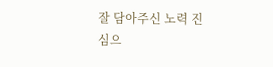잘 담아주신 노력 진심으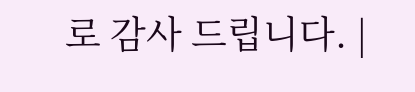로 감사 드립니다. |